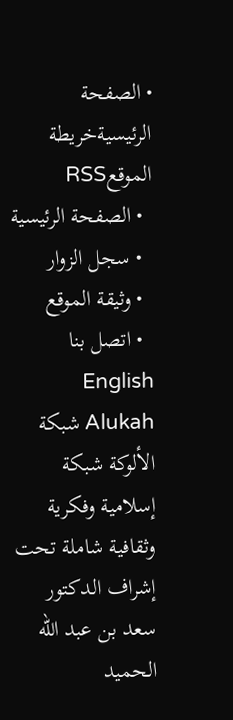• الصفحة الرئيسيةخريطة الموقعRSS
  • الصفحة الرئيسية
  • سجل الزوار
  • وثيقة الموقع
  • اتصل بنا
English Alukah شبكة الألوكة شبكة إسلامية وفكرية وثقافية شاملة تحت إشراف الدكتور سعد بن عبد الله الحميد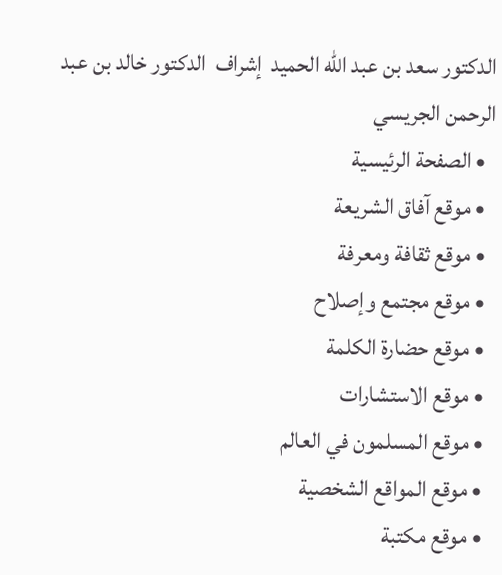الدكتور سعد بن عبد الله الحميد  إشراف  الدكتور خالد بن عبد الرحمن الجريسي
  • الصفحة الرئيسية
  • موقع آفاق الشريعة
  • موقع ثقافة ومعرفة
  • موقع مجتمع وإصلاح
  • موقع حضارة الكلمة
  • موقع الاستشارات
  • موقع المسلمون في العالم
  • موقع المواقع الشخصية
  • موقع مكتبة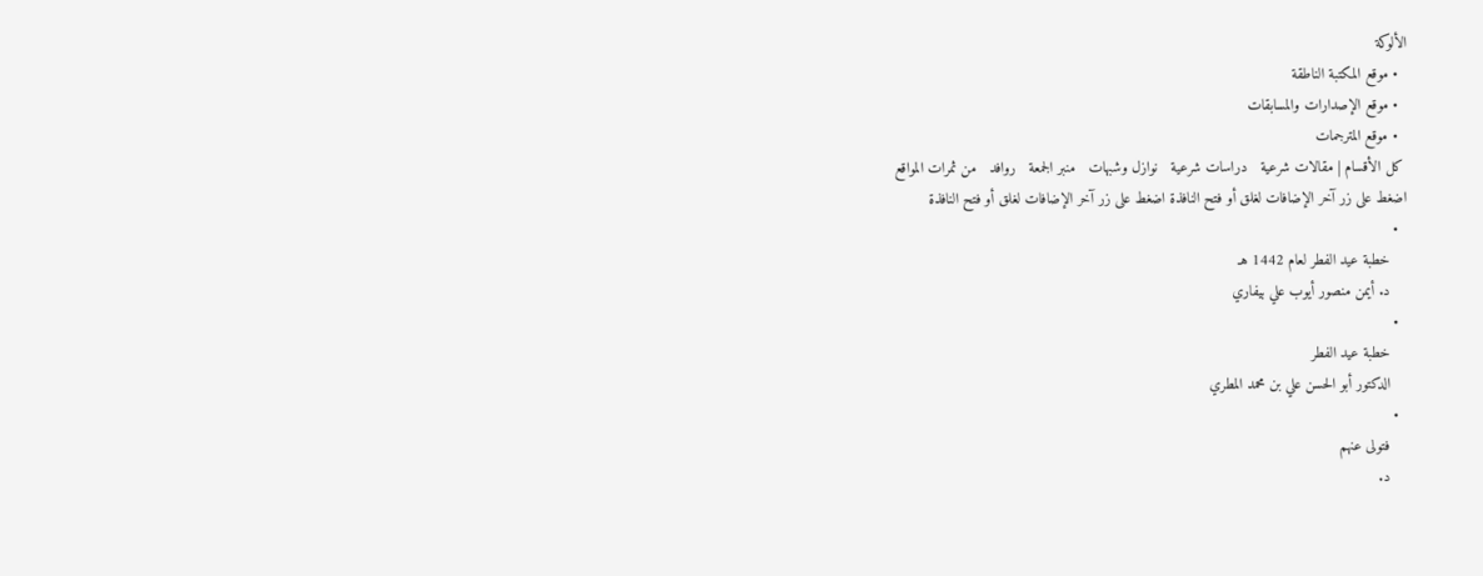الألوكة
  • موقع المكتبة الناطقة
  • موقع الإصدارات والمسابقات
  • موقع المترجمات
 كل الأقسام | مقالات شرعية   دراسات شرعية   نوازل وشبهات   منبر الجمعة   روافد   من ثمرات المواقع
اضغط على زر آخر الإضافات لغلق أو فتح النافذة اضغط على زر آخر الإضافات لغلق أو فتح النافذة
  •
    خطبة عيد الفطر لعام 1442 هـ
    د. أيمن منصور أيوب علي بيفاري
  •
    خطبة عيد الفطر
    الدكتور أبو الحسن علي بن محمد المطري
  •
    فتولى عنهم
    د.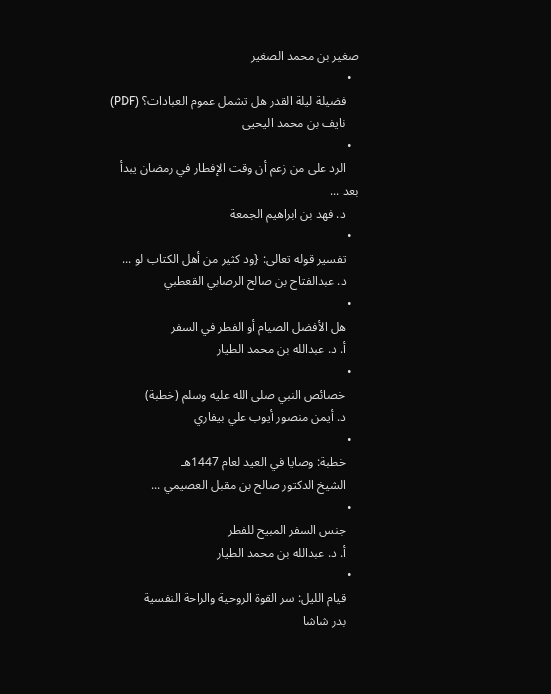صغير بن محمد الصغير
  •
    فضيلة ليلة القدر هل تشمل عموم العبادات؟ (PDF)
    نايف بن محمد اليحيى
  •
    الرد على من زعم أن وقت الإفطار في رمضان يبدأ بعد ...
    د. فهد بن ابراهيم الجمعة
  •
    تفسير قوله تعالى: {ود كثير من أهل الكتاب لو ...
    د. عبدالفتاح بن صالح الرصابي القعطبي
  •
    هل الأفضل الصيام أو الفطر في السفر
    أ. د. عبدالله بن محمد الطيار
  •
    خصائص النبي صلى الله عليه وسلم (خطبة)
    د. أيمن منصور أيوب علي بيفاري
  •
    خطبة: وصايا في العيد لعام 1447هـ
    الشيخ الدكتور صالح بن مقبل العصيمي ...
  •
    جنس السفر المبيح للفطر
    أ. د. عبدالله بن محمد الطيار
  •
    قيام الليل: سر القوة الروحية والراحة النفسية
    بدر شاشا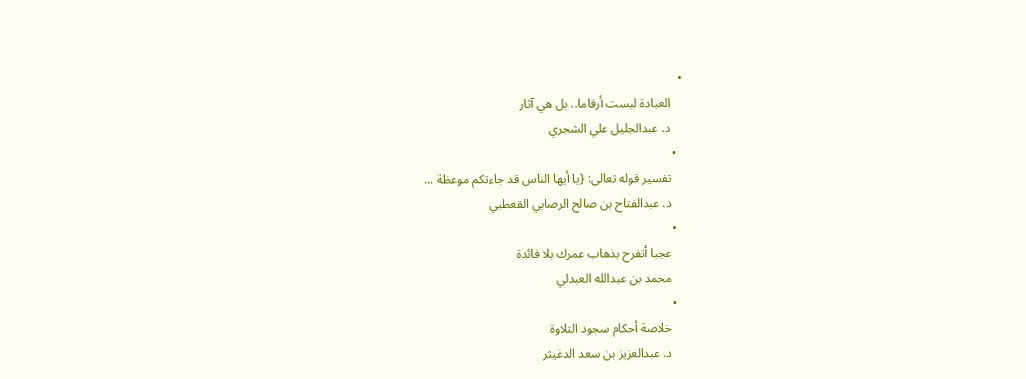•
    العبادة ليست أرقاما.. بل هي آثار
    د. عبدالجليل علي الشجري
  •
    تفسير قوله تعالى: {يا أيها الناس قد جاءتكم موعظة ...
    د. عبدالفتاح بن صالح الرصابي القعطبي
  •
    عجبا أتفرح بذهاب عمرك بلا فائدة
    محمد بن عبدالله العبدلي
  •
    خلاصة أحكام سجود التلاوة
    د. عبدالعزيز بن سعد الدغيثر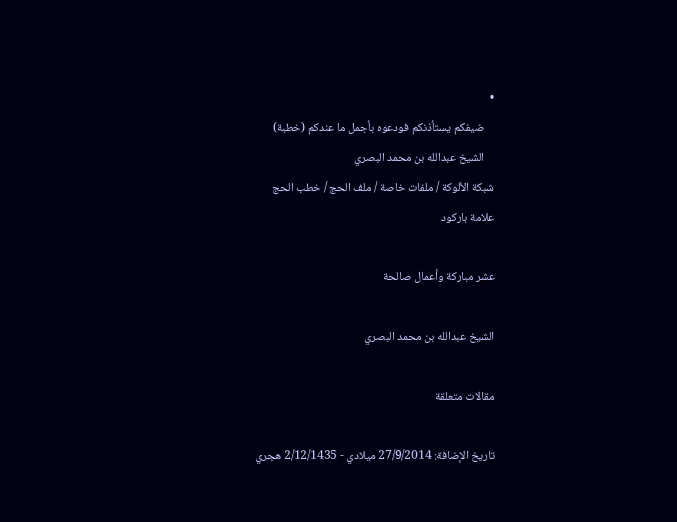•
    ضيفكم يستأذنكم فودعوه بأجمل ما عندكم (خطبة)
    الشيخ عبدالله بن محمد البصري
شبكة الألوكة / ملفات خاصة / ملف الحج / خطب الحج
علامة باركود

عشر مباركة وأعمال صالحة

الشيخ عبدالله بن محمد البصري

مقالات متعلقة

تاريخ الإضافة: 27/9/2014 ميلادي - 2/12/1435 هجري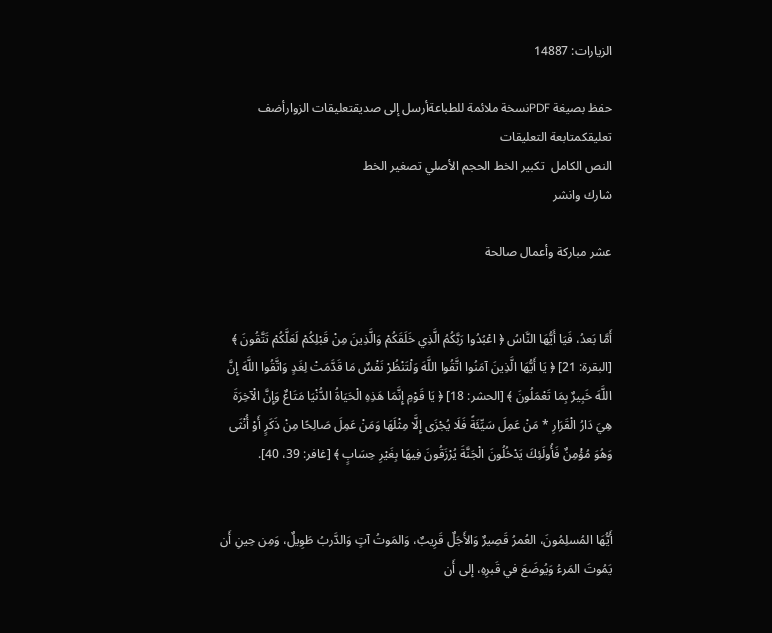الزيارات: 14887

حفظ بصيغة PDFنسخة ملائمة للطباعةأرسل إلى صديقتعليقات الزوارأضف تعليقكمتابعة التعليقات
النص الكامل  تكبير الخط الحجم الأصلي تصغير الخط
شارك وانشر

عشر مباركة وأعمال صالحة


أَمَّا بَعدُ، فَيَا أَيُّهَا النَّاسُ ﴿ اعْبُدُوا رَبَّكُمُ الَّذِي خَلَقَكُمْ وَالَّذِينَ مِنْ قَبْلِكُمْ لَعَلَّكُمْ تَتَّقُونَ ﴾ [البقرة: 21] ﴿ يَا أَيُّهَا الَّذِينَ آمَنُوا اتَّقُوا اللَّهَ وَلْتَنْظُرْ نَفْسٌ مَا قَدَّمَتْ لِغَدٍ وَاتَّقُوا اللَّهَ إِنَّ اللَّهَ خَبِيرٌ بِمَا تَعْمَلُونَ ﴾ [الحشر: 18] ﴿ يَا قَوْمِ إِنَّمَا هَذِهِ الْحَيَاةُ الدُّنْيَا مَتَاعٌ وَإِنَّ الْآخِرَةَ هِيَ دَارُ الْقَرَارِ * مَنْ عَمِلَ سَيِّئَةً فَلَا يُجْزَى إِلَّا مِثْلَهَا وَمَنْ عَمِلَ صَالِحًا مِنْ ذَكَرٍ أَوْ أُنْثَى وَهُوَ مُؤْمِنٌ فَأُولَئِكَ يَدْخُلُونَ الْجَنَّةَ يُرْزَقُونَ فِيهَا بِغَيْرِ حِسَابٍ ﴾ [غافر: 39، 40].


أَيُّهَا المُسلِمُونَ، العُمرُ قَصِيرٌ وَالأَجَلٌ قَرِيبٌ، وَالمَوتُ آتٍ وَالدَّربُ طَوِيلٌ، وَمِن حِينِ أَن يَمُوتَ المَرءُ وَيُوضَعَ في قَبرِهِ، إلى أَن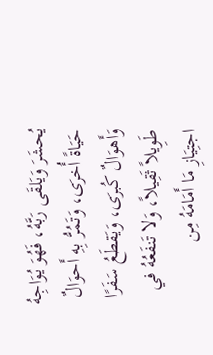يُحشَرَ وَيَلقَى رَبَّهُ، فَهُوَ يُوَاجِهُ حَيَاةً أُخرَى، وَتَمُرُّ بِهِ أَحوَالٌ وَأَهوَالٌ كُبرَى، وَيَقطَعُ سَفَرًا طَوِيلاً ثَقِيلاً، وَلا تَنفَعُهُ في اجتِيَازِ مَا أَمَامَهُ مِن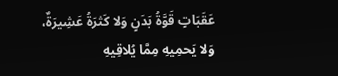عَقَبَاتٍ قَوَّةُ بَدَنٍ وَلا كَثرَةُ عَشِيرَةٌ، وَلا يَحمِيهِ مِمَّا يُلاقِيهِ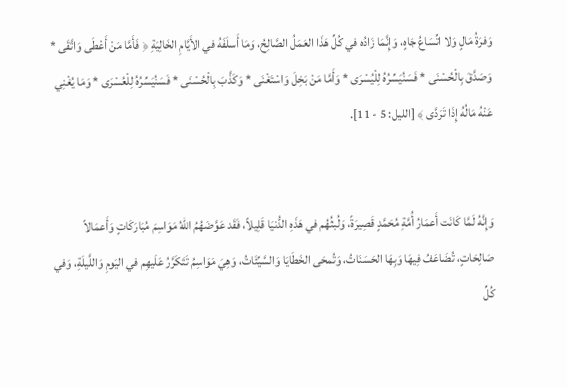وَفرَةُ مَالٍ وَلا اتِّسَاعُ جَاهٍ، وَإِنَّمَا زَادُه في كُلِّ هَذَا العَمَلُ الصَّالِحُ، وَمَا أَسلَفَهُ في الأَيَّامِ الخَالِيَةِ ﴿ فَأَمَّا مَنْ أَعْطَى وَاتَّقَى * وَصَدَّقَ بِالْحُسْنَى * فَسَنُيَسِّرُهُ لِلْيُسْرَى * وَأَمَّا مَنْ بَخِلَ وَاسْتَغْنَى * وَكَذَّبَ بِالْحُسْنَى * فَسَنُيَسِّرُهُ لِلْعُسْرَى * وَمَا يُغْنِي عَنْهُ مَالُهُ إِذَا تَرَدَّى ﴾ [الليل: 5 - 11].


وَإِنَّهُ لَمَّا كَانَت أَعمَارُ أُمَّةِ مُحَمَّدٍ قَصِيرَةً، وَلُبثُهُم في هَذَهِ الدُّنيَا قَلِيلاً، فَقَد عَوَّضَهُمُ اللهُ مَوَاسِمَ مُبَارَكَاتٍ وَأَعمَالاً صَالِحَاتٍ، تُضَاعَفُ فِيهَا وَبِهَا الحَسَنَاتُ، وَتُمحَى الخَطَايَا وَالسَّيِّئَاتُ، وَهِيَ مَوَاسِمُ تَتَكَرَّرُ عَلَيهِم في اليَومِ وَاللَّيلَةِ، وَفي كُلِّ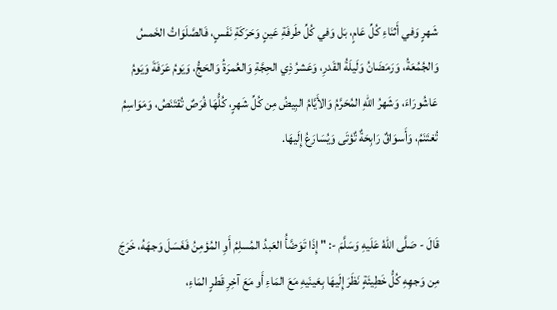شَهرٍ وَفي أَثنَاءِ كُلِّ عَامٍ، بَل وَفي كُلِّ طَرفَةِ عَينٍ وَحَرَكَةِ نَفَسٍ، فَالصَّلَوَاتُ الخَمسُ وَالجُمُعَةُ، وَرَمَضَانُ وَلَيلَةُ القَدرِ، وَعَشرُ ذِي الحِجَّةِ وَالعُمرَةُ وَالحَجُّ، وَيَومُ عَرَفَةَ وَيَومُ عَاشُورَاءَ، وَشَهرُ اللهِ المُحَرَّمُ وَالأَيَّامُ البِيضُ مِن كُلِّ شَهرٍ، كُلُّهَا فُرَصٌ تُقتَنَصُ، وَمَوَاسِمُ تُغتَنَمُ، وَأَسوَاقٌ رَابِحَةٌ تٌؤتَى وَيُسَارَعُ إِلَيهَا.


قَالَ - صَلَّى اللهُ عَلَيهِ وَسَلَّمَ -: " إِذَا تَوَضَّأُ العَبدُ المُسلِمُ أَوِ المُؤمِنُ فَغَسَلَ وَجهَهُ، خَرَجَ مِن وَجهِهِ كُلُّ خَطِيئَةٍ نَظَرَ إِلَيهَا بِعَينَيهِ مَعَ المَاءِ أَو مَعَ آخِرِ قَطرٍ المَاءِ،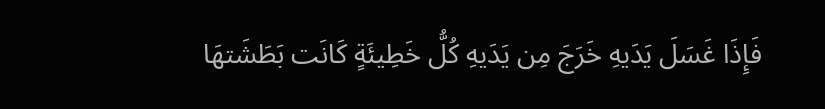فَإِذَا غَسَلَ يَدَيهِ خَرَجَ مِن يَدَيهِ كُلُّ خَطِيئَةٍ كَانَت بَطَشَتهَا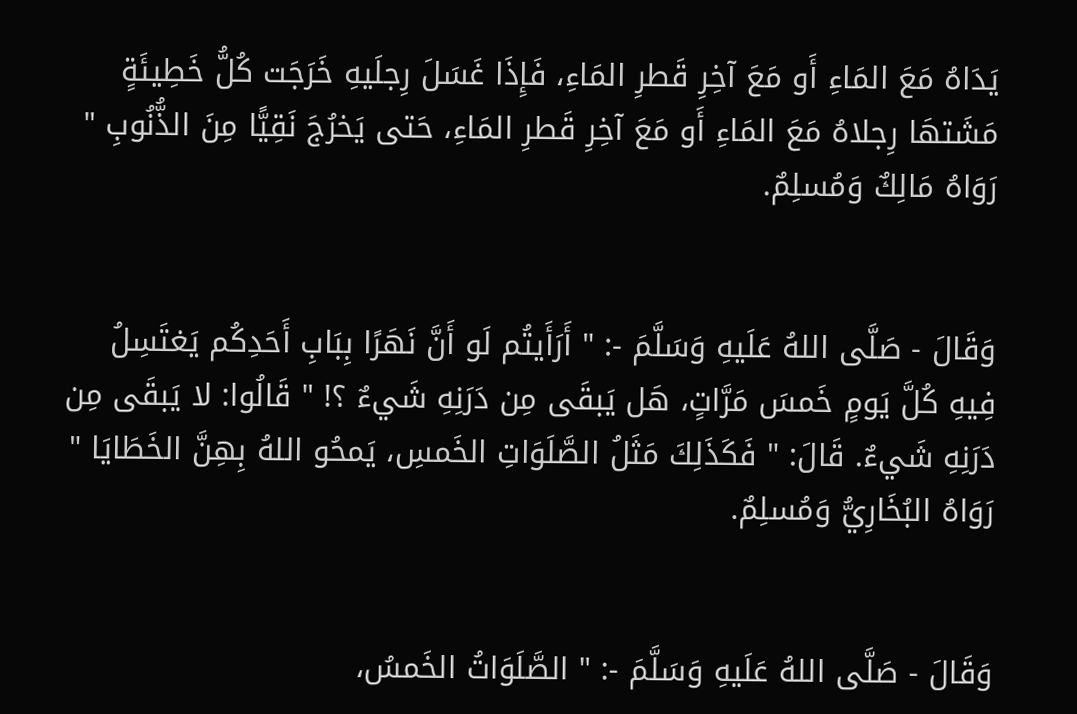يَدَاهُ مَعَ المَاءِ أَو مَعَ آخِرِ قَطرِ المَاءِ، فَإِذَا غَسَلَ رِجلَيهِ خَرَجَت كُلُّ خَطِيئَةٍ مَشَتهَا رِجلاهُ مَعَ المَاءِ أَو مَعَ آخِرِ قَطرِ المَاءِ، حَتى يَخرُجَ نَقِيًّا مِنَ الذُّنُوبِ " رَوَاهُ مَالِكٌ وَمُسلِمٌ.


وَقَالَ - صَلَّى اللهُ عَلَيهِ وَسَلَّمَ -: " أَرَأَيتُم لَو أَنَّ نَهَرًا بِبَابِ أَحَدِكُم يَغتَسِلُ فِيهِ كُلَّ يَومٍ خَمسَ مَرَّاتٍ، هَل يَبقَى مِن دَرَنِهِ شَيءٌ ؟! " قَالُوا: لا يَبقَى مِن دَرَنِهِ شَيءٌ. قَالَ: " فَكَذَلِكَ مَثَلُ الصَّلَوَاتِ الخَمسِ، يَمحُو اللهُ بِهِنَّ الخَطَايَا " رَوَاهُ البُخَارِيُّ وَمُسلِمٌ.


وَقَالَ - صَلَّى اللهُ عَلَيهِ وَسَلَّمَ -: " الصَّلَوَاتُ الخَمسُ،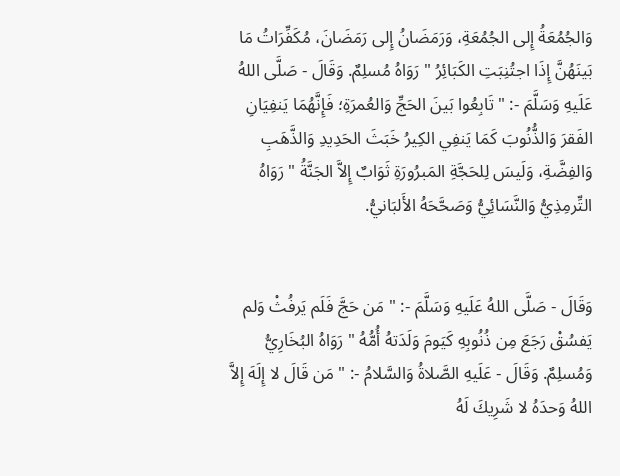وَالجُمُعَةُ إِلى الجُمُعَةِ، وَرَمَضَانُ إِلى رَمَضَانَ، مُكَفِّرَاتُ مَا بَينَهُنَّ إِذَا اجتُنِبَتِ الكَبَائِرُ " رَوَاهُ مُسلِمٌ. وَقَالَ - صَلَّى اللهُ عَلَيهِ وَسَلَّمَ -: " تَابِعُوا بَينَ الحَجِّ وَالعُمرَةِ؛ فَإِنَّهُمَا يَنفِيَانِ الفَقرَ وَالذُّنُوبَ كَمَا يَنفِي الكِيرُ خَبَثَ الحَدِيدِ وَالذَّهَبِ وَالفِضَّةِ، وَلَيسَ لِلحَجَّةِ المَبرُورَةِ ثَوَابٌ إِلاَّ الجَنَّةُ " رَوَاهُ التِّرمِذِيُّ وَالنَّسَائِيُّ وَصَحَّحَهُ الأَلبَانيُّ.


وَقَالَ - صَلَّى اللهُ عَلَيهِ وَسَلَّمَ -: " مَن حَجَّ فَلَم يَرفُثْ وَلم يَفسُقْ رَجَعَ مِن ذُنُوبِهِ كَيَومَ وَلَدَتهُ أُمُّهُ " رَوَاهُ البُخَارِيُّ وَمُسلِمٌ. وَقَالَ - عَلَيهِ الصَّلاةُ وَالسَّلامُ -: " مَن قَالَ لا إِلَهَ إِلاَّ اللهُ وَحدَهُ لا شَرِيكَ لَهُ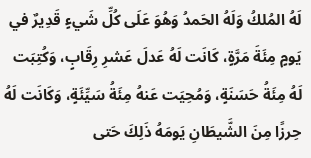لَهُ المُلكُ وَلَهُ الحَمدُ وَهُوَ عَلَى كُلِّ شَيءٍ قَدِيرٌ في يَومٍ مِئَةَ مَرَّةٍ، كَانَت لَهُ عَدلَ عَشرِ رِقَابٍ، وَكُتِبَت لَهُ مِئَةُ حَسَنَةٍ، وَمُحِيَت عَنهُ مِئَةُ سَيِّئَةٍ، وَكَانَت لَهُ حِرزًا مِنَ الشَّيطَانِ يَومَهُ ذَلِكَ حَتى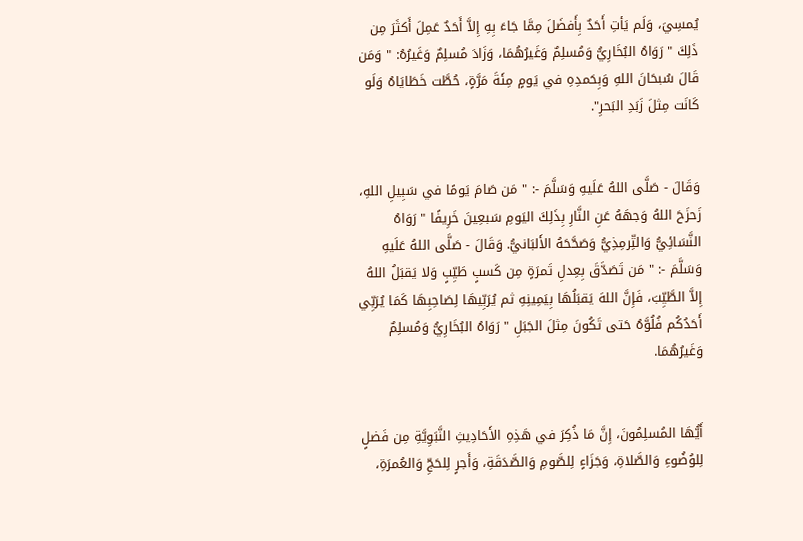يُمسِيَ، وَلَم يَأتِ أَحَدٌ بِأَفضَلَ مِمَّا جَاءَ بِهِ إِلاَّ أَحَدٌ عَمِلَ أَكثَرَ مِن ذَلِكَ " رَوَاهُ البُخَارِيُّ وَمُسلِمٌ وَغَيرُهُمَا، وَزَادَ مُسلِمٌ وَغَيرُهُ: " وَمَن قَالَ سُبحَانَ اللهِ وَبِحَمدِهِ في يَومٍ مِئَةَ مَرَّةٍ، حُطَّت خَطَايَاهُ وَلَو كَانَت مِثلَ زَبَدِ البَحرِ".


وَقَالَ - صَلَّى اللهُ عَلَيهِ وَسَلَّمَ -: " مَن صَامَ يَومًا في سَبِيلِ اللهِ، زَحزَحَ اللهُ وَجهَهُ عَنِ النَّارِ بِذَلِكَ اليَومِ سَبعِينَ خَرِيفًا " رَوَاهُ النَّسَائِيُّ وَالتِّرمِذِيُّ وَصَحَّحَهُ الأَلبَانيُّ. وَقَالَ - صَلَّى اللهُ عَلَيهِ وَسَلَّمَ -: " مَن تَصَدَّقَ بِعِدلِ تَمرَةٍ مِن كَسبٍ طَيِّبٍ وَلا يَقبَلُ اللهُ إِلاَّ الطَّيِّبَ، فَإِنَّ اللهَ يَقبَلُهَا بِيَمِينِهِ ثم يُرَبِّيهَا لِصَاحِبِهَا كَمَا يُرَبِّي أَحَدُكُم فُلُوَّهُ حَتى تَكُونَ مِثلَ الجَبَلِ " رَوَاهُ البُخَارِيُّ وَمُسلِمٌ وَغَيرُهُمَا.


أَيُّهَا المُسلِمُونَ، إِنَّ مَا ذُكِرَ في هَذِهِ الأَحَادِيثِ النَّبَوِيَّةِ مِن فَضلٍ لِلوُضُوءِ وَالصَّلاةِ، وَجَزَاءٍ لِلصَّومِ وَالصَّدَقَةِ، وَأَجرٍ لِلحَجِّ وَالعُمرَةِ،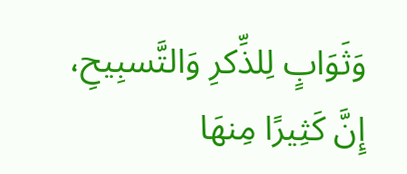وَثَوَابٍ لِلذِّكرِ وَالتَّسبِيحِ، إِنَّ كَثِيرًا مِنهَا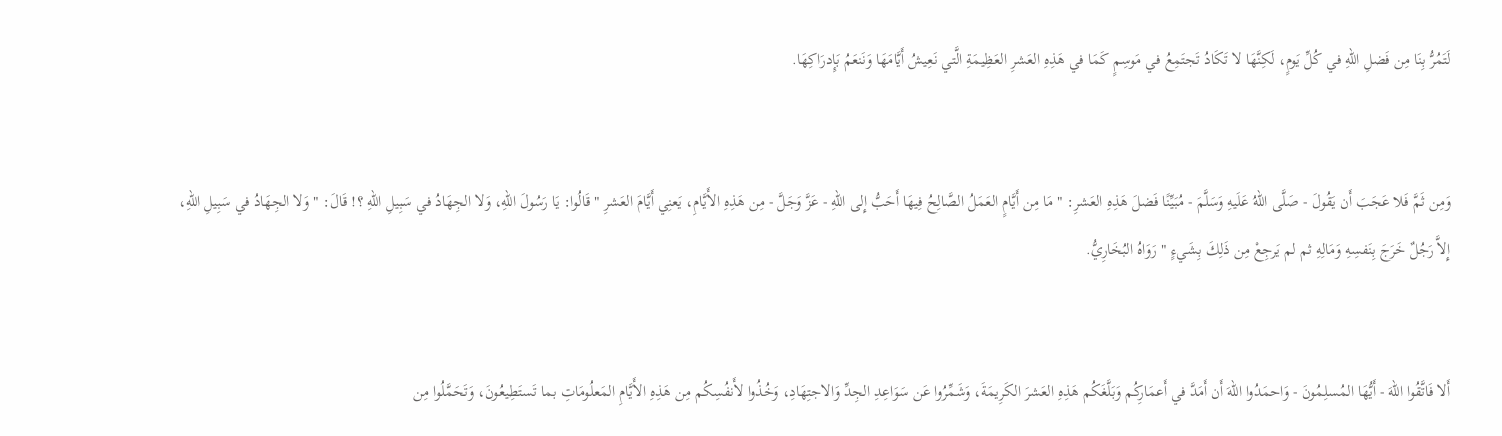لَتَمُرُّ بِنَا مِن فَضلِ اللهِ في كُلِّ يَومٍ، لَكِنَّهَا لا تَكَادُ تَجتَمِعُ في مَوسِمٍ كَمَا في هَذِهِ العَشرِ العَظِيمَةِ الَّتي نَعِيشُ أَيَّامَهَا وَنَنعَمُ بَإِدرَاكِهَا.


وَمِن ثَمَّ فَلا عَجَبَ أَن يَقُولَ - صَلَّى اللهُ عَلَيهِ وَسَلَّمَ - مُبَيِّنًا فَضلَ هَذِهِ العَشرِ: " مَا مِن أَيَّامٍ العَمَلُ الصَّالِحُ فِيهَا أَحَبُّ إِلى اللهِ - عَزَّ وَجَلَّ - مِن هَذِهِ الأَيَّامِ، يَعنِي أَيَّامَ العَشرِ " قَالُوا: يَا رَسُولَ اللهِ، وَلا الجِهَادُ في سَبِيلِ اللهِ ؟! قَالَ: " وَلا الجِهَادُ في سَبِيلِ اللهِ، إِلاَّ رَجُلٌ خَرَجَ بِنَفسِهِ وَمَالِهِ ثم لم يَرجِعْ مِن ذَلِكَ بِشَيءٍ " رَوَاهُ البُخَارِيُّ.


أَلا فَاتَّقُوا اللهَ - أَيُّهَا المُسلِمُونَ - وَاحمَدُوا اللهَ أَن أَمَدَّ في أَعمَارِكُم وَبَلَّغَكُم هَذِهِ العَشرَ الكَرِيمَةَ، وَشَمِّرُوا عَن سَوَاعِدِ الجِدِّ وَالاجتِهَادِ، وَخُذُوا لأَنفُسِكُم مِن هَذِهِ الأَيَّامِ المَعلُومَاتِ بما تَستَطِيعُونَ، وَتَحَمَّلُوا مِن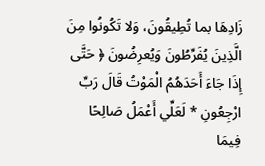زَادِهَا بما تُطِيقُونَ، وَلا تَكُونُوا مِنَ الَّذِينَ يُفَرِّطُونَ وَيُعرِضُونَ ﴿ حَتَّى إِذَا جَاءَ أَحَدَهُمُ الْمَوْتُ قَالَ رَبِّ ارْجِعُونِ * لَعَلِّي أَعْمَلُ صَالِحًا فِيمَا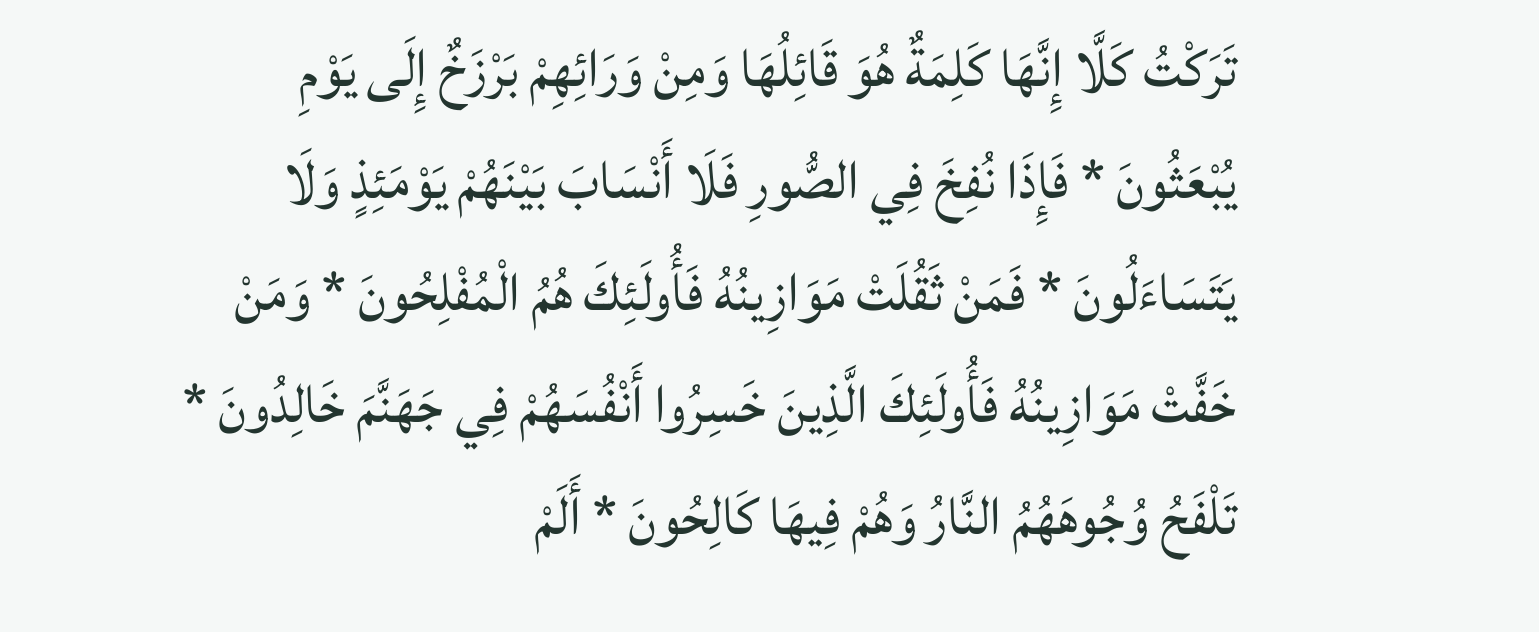تَرَكْتُ كَلَّا إِنَّهَا كَلِمَةٌ هُوَ قَائِلُهَا وَمِنْ وَرَائِهِمْ بَرْزَخٌ إِلَى يَوْمِ يُبْعَثُونَ * فَإِذَا نُفِخَ فِي الصُّورِ فَلَا أَنْسَابَ بَيْنَهُمْ يَوْمَئِذٍ وَلَا يَتَسَاءَلُونَ * فَمَنْ ثَقُلَتْ مَوَازِينُهُ فَأُولَئِكَ هُمُ الْمُفْلِحُونَ * وَمَنْ خَفَّتْ مَوَازِينُهُ فَأُولَئِكَ الَّذِينَ خَسِرُوا أَنْفُسَهُمْ فِي جَهَنَّمَ خَالِدُونَ * تَلْفَحُ وُجُوهَهُمُ النَّارُ وَهُمْ فِيهَا كَالِحُونَ * أَلَمْ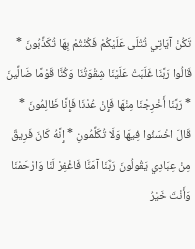تَكُنْ آيَاتِي تُتْلَى عَلَيْكُمْ فَكُنْتُمْ بِهَا تُكَذِّبُونَ * قَالُوا رَبَّنَا غَلَبَتْ عَلَيْنَا شِقْوَتُنَا وَكُنَّا قَوْمًا ضَالِّينَ * رَبَّنَا أَخْرِجْنَا مِنْهَا فَإِنْ عُدْنَا فَإِنَّا ظَالِمُونَ * قَالَ اخْسَئُوا فِيهَا وَلَا تُكَلِّمُونِ * إِنَّهُ كَانَ فَرِيقٌ مِنْ عِبَادِي يَقُولُونَ رَبَّنَا آمَنَّا فَاغْفِرْ لَنَا وَارْحَمْنَا وَأَنْتَ خَيْرُ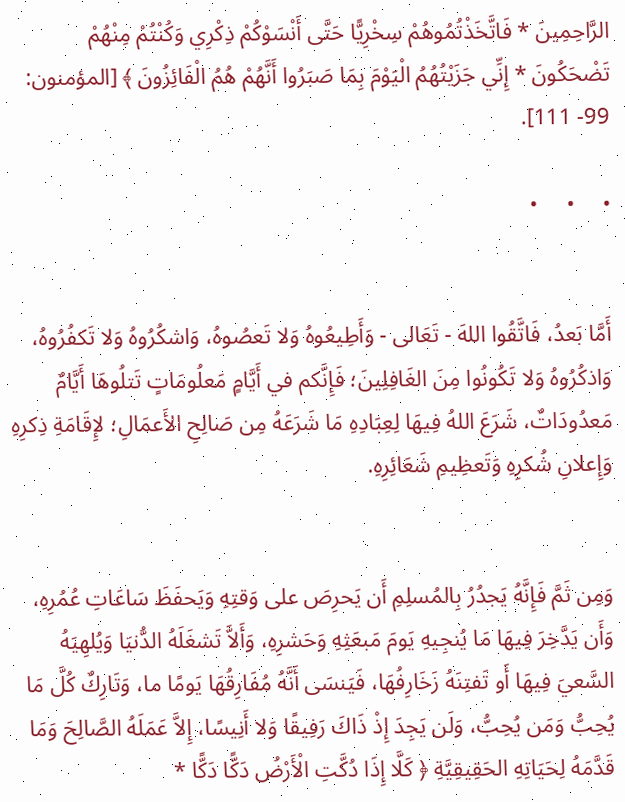الرَّاحِمِينَ * فَاتَّخَذْتُمُوهُمْ سِخْرِيًّا حَتَّى أَنْسَوْكُمْ ذِكْرِي وَكُنْتُمْ مِنْهُمْ تَضْحَكُونَ * إِنِّي جَزَيْتُهُمُ الْيَوْمَ بِمَا صَبَرُوا أَنَّهُمْ هُمُ الْفَائِزُونَ ﴾ [المؤمنون: 99- 111].

•     •     •


أَمَّا بَعدُ، فَاتَّقُوا اللهَ - تَعَالى - وَأَطِيعُوهُ وَلا تَعصُوهُ، وَاشكُرُوهُ وَلا تَكفُرُوهُ، وَاذكُرُوهُ وَلا تَكُونُوا مِنَ الغَافِلِينَ؛ فَإِنَّكم في أَيَّامٍ مَعلُومَاتٍ تَتلُوهَا أَيَّامٌ مَعدُودَاتٌ، شَرَعَ اللهُ فِيهَا لِعِبَادِهِ مَا شَرَعَهُ مِن صَالِحِ الأَعمَالِ؛ لإِقَامَةِ ذِكرِهِ وَإِعلانِ شُكرِهِ وَتَعظِيمِ شَعَائِرِهِ.


وَمِن ثَمَّ فَإِنَّهُ يَجدُرُ بِالمُسلِمِ أَن يَحرِصَ على وَقتِهِ وَيَحفَظَ سَاعَاتِ عُمُرِهِ، وَأَن يَدَّخِرَ فِيهَا مَا يُنجِيهِ يَومَ مَبعَثِهِ وَحَشرِهِ، وَأَلاَّ تَشغَلَهُ الدُّنيَا وَيُلهِيَهُ السَّعيَ فِيهَا أَو تَفتِنَهُ زَخَارِفُهَا، فَيَنسَى أَنَّهُ مُفَارِقُهَا يَومًا ما، وَتَارِكٌ كُلَّ مَا يُحِبُّ وَمَن يُحِبُّ، وَلَن يَجِدَ إِذْ ذَاكَ رَفِيقًا وَلا أَنِيسًا، إِلاَّ عَمَلَهُ الصَّالِحَ وَمَا قَدَّمَهُ لِحَيَاتِهِ الحَقِيقِيَّةِ ﴿ كَلَّا إِذَا دُكَّتِ الْأَرْضُ دَكًّا دَكًّا *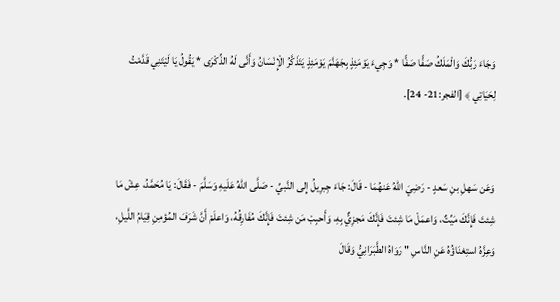وَجَاءَ رَبُّكَ وَالْمَلَكُ صَفًّا صَفًّا * وَجِيءَ يَوْمَئِذٍ بِجَهَنَّمَ يَوْمَئِذٍ يَتَذَكَّرُ الْإِنْسَانُ وَأَنَّى لَهُ الذِّكْرَى * يَقُولُ يَا لَيْتَنِي قَدَّمْتُ لِحَيَاتِي ﴾ [الفجر:21- 24].


وَعَن سَهلِ بنِ سَعدٍ - رَضِيَ اللهُ عَنهُمَا - قَالَ: جَاءَ جِبرِيلُ إِلى النَّبيِّ - صَلَّى اللهُ عَلَيهِ وَسَلَّمَ - فَقَالَ: يَا مُحَمَّدُ، عِشْ مَا شِئتَ فَإِنَّكَ مَيِّتٌ، وَاعمَلْ مَا شِئتَ فَإِنَّكَ مَجزِيٌّ بِهِ، وَأَحبِبْ مَن شِئتَ فَإِنَّكَ مُفَارِقُهُ، وَاعلَمْ أَنَّ شَرَفَ المُؤمِنِ قِيَامُ اللَّيلِ، وَعِزَّهُ استِغنَاؤُهُ عَنِ النَّاسِ " رَوَاهُ الطَّبَرَانِيُّ وَقَالَ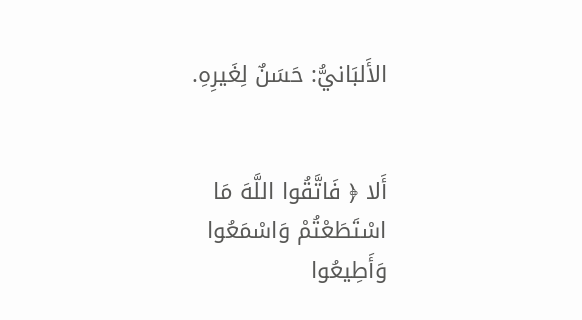الأَلبَانيُّ: حَسَنٌ لِغَيرِهِ.


أَلا ﴿ فَاتَّقُوا اللَّهَ مَا اسْتَطَعْتُمْ وَاسْمَعُوا وَأَطِيعُوا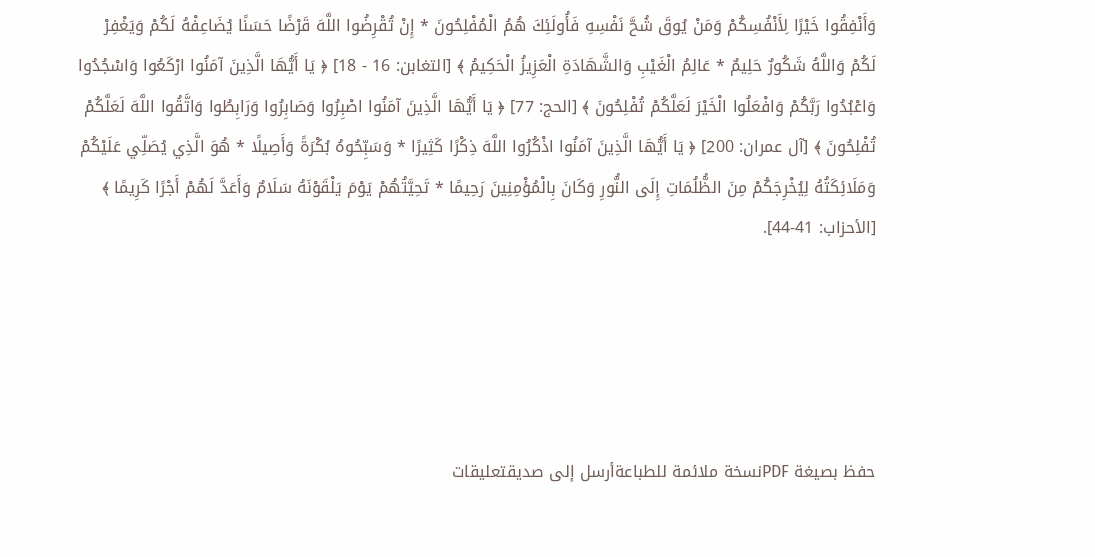وَأَنْفِقُوا خَيْرًا لِأَنْفُسِكُمْ وَمَنْ يُوقَ شُحَّ نَفْسِهِ فَأُولَئِكَ هُمُ الْمُفْلِحُونَ * إِنْ تُقْرِضُوا اللَّهَ قَرْضًا حَسَنًا يُضَاعِفْهُ لَكُمْ وَيَغْفِرْ لَكُمْ وَاللَّهُ شَكُورٌ حَلِيمٌ * عَالِمُ الْغَيْبِ وَالشَّهَادَةِ الْعَزِيزُ الْحَكِيمُ ﴾ [التغابن: 16 - 18] ﴿ يَا أَيُّهَا الَّذِينَ آمَنُوا ارْكَعُوا وَاسْجُدُوا وَاعْبُدُوا رَبَّكُمْ وَافْعَلُوا الْخَيْرَ لَعَلَّكُمْ تُفْلِحُونَ ﴾ [الحج: 77] ﴿ يَا أَيُّهَا الَّذِينَ آمَنُوا اصْبِرُوا وَصَابِرُوا وَرَابِطُوا وَاتَّقُوا اللَّهَ لَعَلَّكُمْ تُفْلِحُونَ ﴾ [آل عمران: 200] ﴿ يَا أَيُّهَا الَّذِينَ آمَنُوا اذْكُرُوا اللَّهَ ذِكْرًا كَثِيرًا * وَسَبِّحُوهُ بُكْرَةً وَأَصِيلًا * هُوَ الَّذِي يُصَلِّي عَلَيْكُمْ وَمَلَائِكَتُهُ لِيُخْرِجَكُمْ مِنَ الظُّلُمَاتِ إِلَى النُّورِ وَكَانَ بِالْمُؤْمِنِينَ رَحِيمًا * تَحِيَّتُهُمْ يَوْمَ يَلْقَوْنَهُ سَلَامٌ وَأَعَدَّ لَهُمْ أَجْرًا كَرِيمًا ﴾ [الأحزاب: 41-44].





حفظ بصيغة PDFنسخة ملائمة للطباعةأرسل إلى صديقتعليقات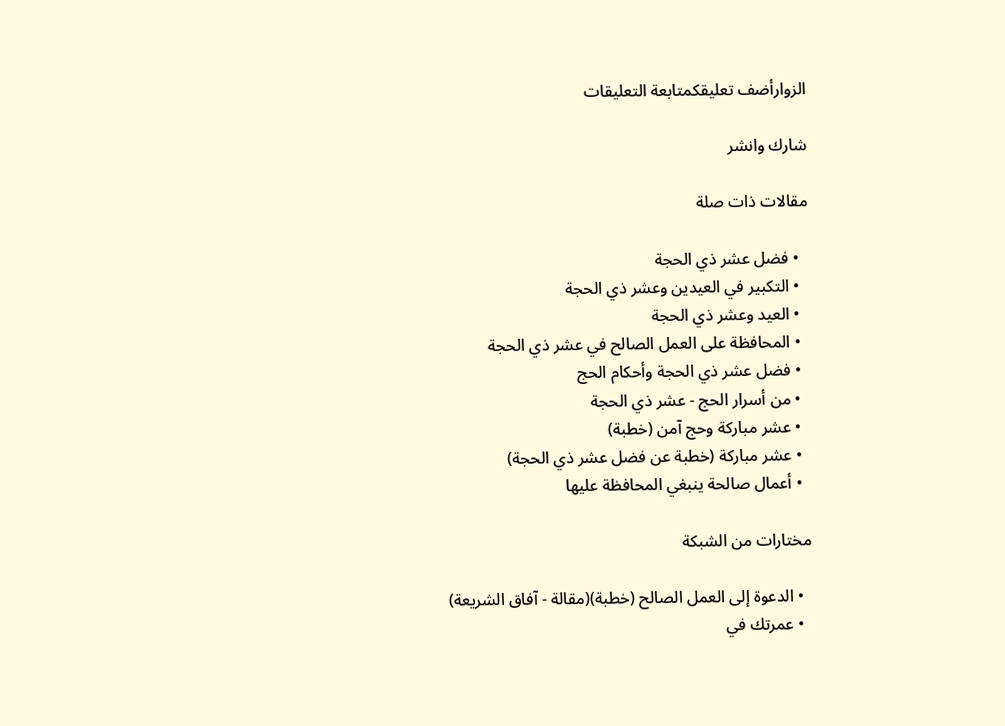الزوارأضف تعليقكمتابعة التعليقات

شارك وانشر

مقالات ذات صلة

  • فضل عشر ذي الحجة
  • التكبير في العيدين وعشر ذي الحجة
  • العيد وعشر ذي الحجة
  • المحافظة على العمل الصالح في عشر ذي الحجة
  • فضل عشر ذي الحجة وأحكام الحج
  • من أسرار الحج - عشر ذي الحجة
  • عشر مباركة وحج آمن (خطبة)
  • عشر مباركة (خطبة عن فضل عشر ذي الحجة)
  • أعمال صالحة ينبغي المحافظة عليها

مختارات من الشبكة

  • الدعوة إلى العمل الصالح (خطبة)(مقالة - آفاق الشريعة)
  • عمرتك في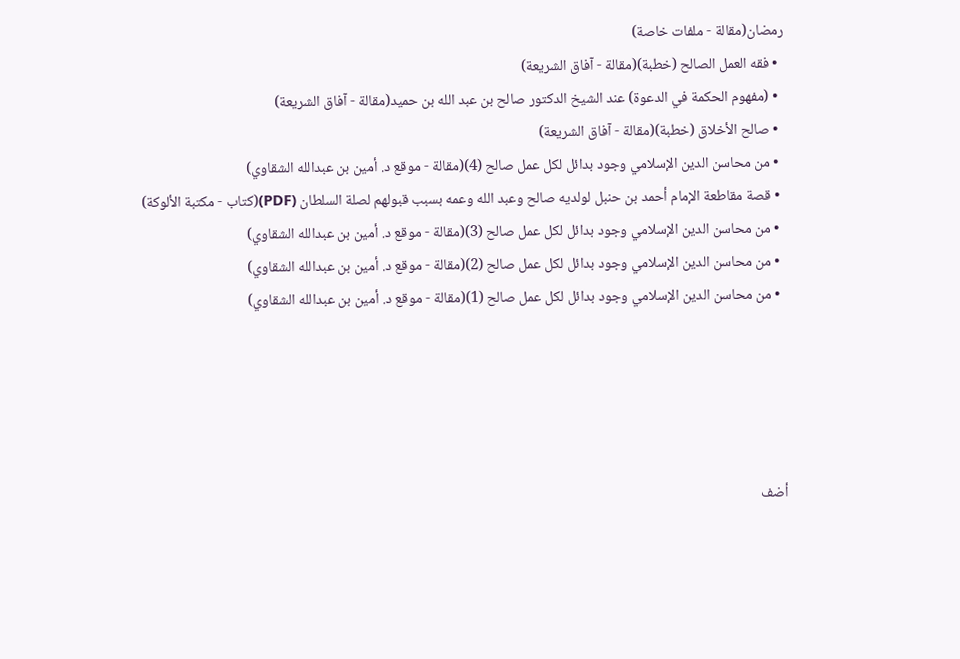رمضان(مقالة - ملفات خاصة)
  • فقه العمل الصالح (خطبة)(مقالة - آفاق الشريعة)
  • (مفهوم الحكمة في الدعوة) عند الشيخ الدكتور صالح بن عبد الله بن حميد(مقالة - آفاق الشريعة)
  • صالح الأخلاق (خطبة)(مقالة - آفاق الشريعة)
  • من محاسن الدين الإسلامي وجود بدائل لكل عمل صالح (4)(مقالة - موقع د. أمين بن عبدالله الشقاوي)
  • قصة مقاطعة الإمام أحمد بن حنبل لولديه صالح وعبد الله وعمه بسبب قبولهم لصلة السلطان (PDF)(كتاب - مكتبة الألوكة)
  • من محاسن الدين الإسلامي وجود بدائل لكل عمل صالح (3)(مقالة - موقع د. أمين بن عبدالله الشقاوي)
  • من محاسن الدين الإسلامي وجود بدائل لكل عمل صالح (2)(مقالة - موقع د. أمين بن عبدالله الشقاوي)
  • من محاسن الدين الإسلامي وجود بدائل لكل عمل صالح (1)(مقالة - موقع د. أمين بن عبدالله الشقاوي)





أضف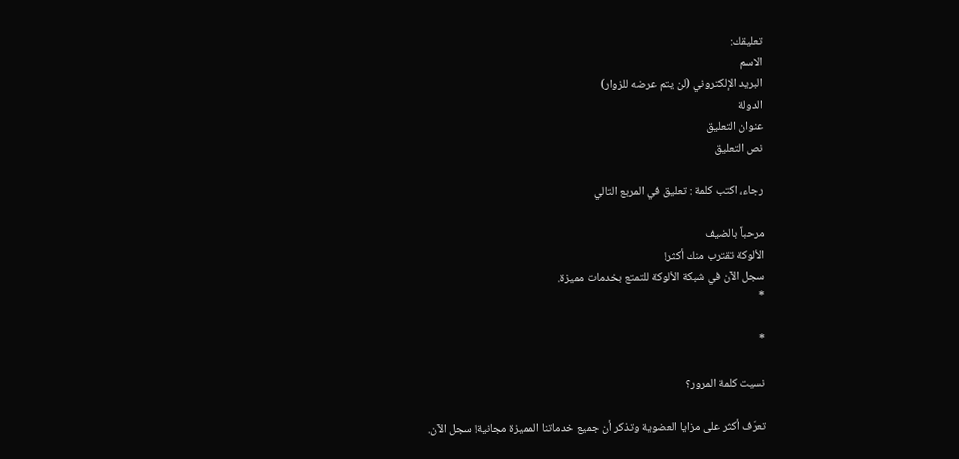تعليقك:
الاسم
البريد الإلكتروني (لن يتم عرضه للزوار)
الدولة
عنوان التعليق
نص التعليق

رجاء، اكتب كلمة : تعليق في المربع التالي

مرحباً بالضيف
الألوكة تقترب منك أكثر!
سجل الآن في شبكة الألوكة للتمتع بخدمات مميزة.
*

*

نسيت كلمة المرور؟

تعرّف أكثر على مزايا العضوية وتذكر أن جميع خدماتنا المميزة مجانية! سجل الآن.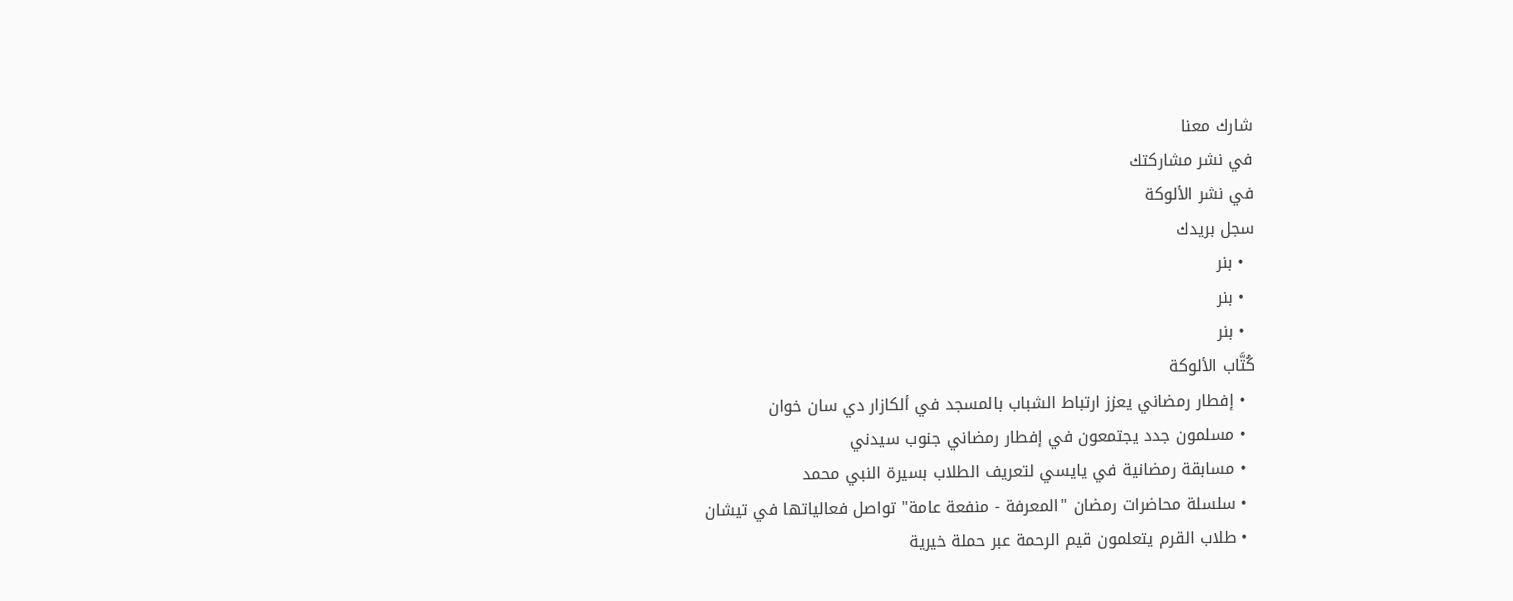شارك معنا
في نشر مشاركتك
في نشر الألوكة
سجل بريدك
  • بنر
  • بنر
  • بنر
كُتَّاب الألوكة
  • إفطار رمضاني يعزز ارتباط الشباب بالمسجد في ألكازار دي سان خوان
  • مسلمون جدد يجتمعون في إفطار رمضاني جنوب سيدني
  • مسابقة رمضانية في يايسي لتعريف الطلاب بسيرة النبي محمد
  • سلسلة محاضرات رمضان "المعرفة - منفعة عامة" تواصل فعالياتها في تيشان
  • طلاب القرم يتعلمون قيم الرحمة عبر حملة خيرية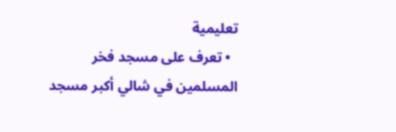تعليمية
  • تعرف على مسجد فخر المسلمين في شالي أكبر مسجد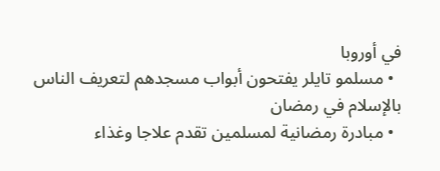في أوروبا
  • مسلمو تايلر يفتحون أبواب مسجدهم لتعريف الناس بالإسلام في رمضان
  • مبادرة رمضانية لمسلمين تقدم علاجا وغذاء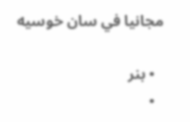مجانيا في سان خوسيه

  • بنر
  •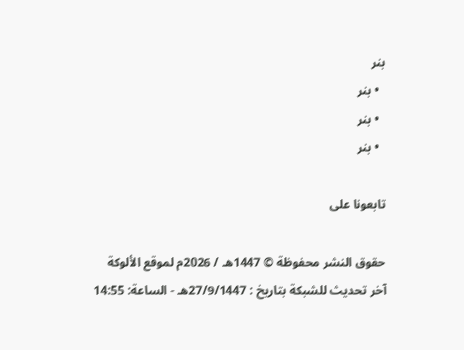بنر
  • بنر
  • بنر
  • بنر

تابعونا على

حقوق النشر محفوظة © 1447هـ / 2026م لموقع الألوكة
آخر تحديث للشبكة بتاريخ : 27/9/1447هـ - الساعة: 14:55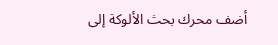أضف محرك بحث الألوكة إلى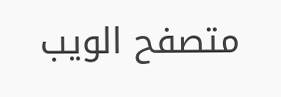متصفح الويب